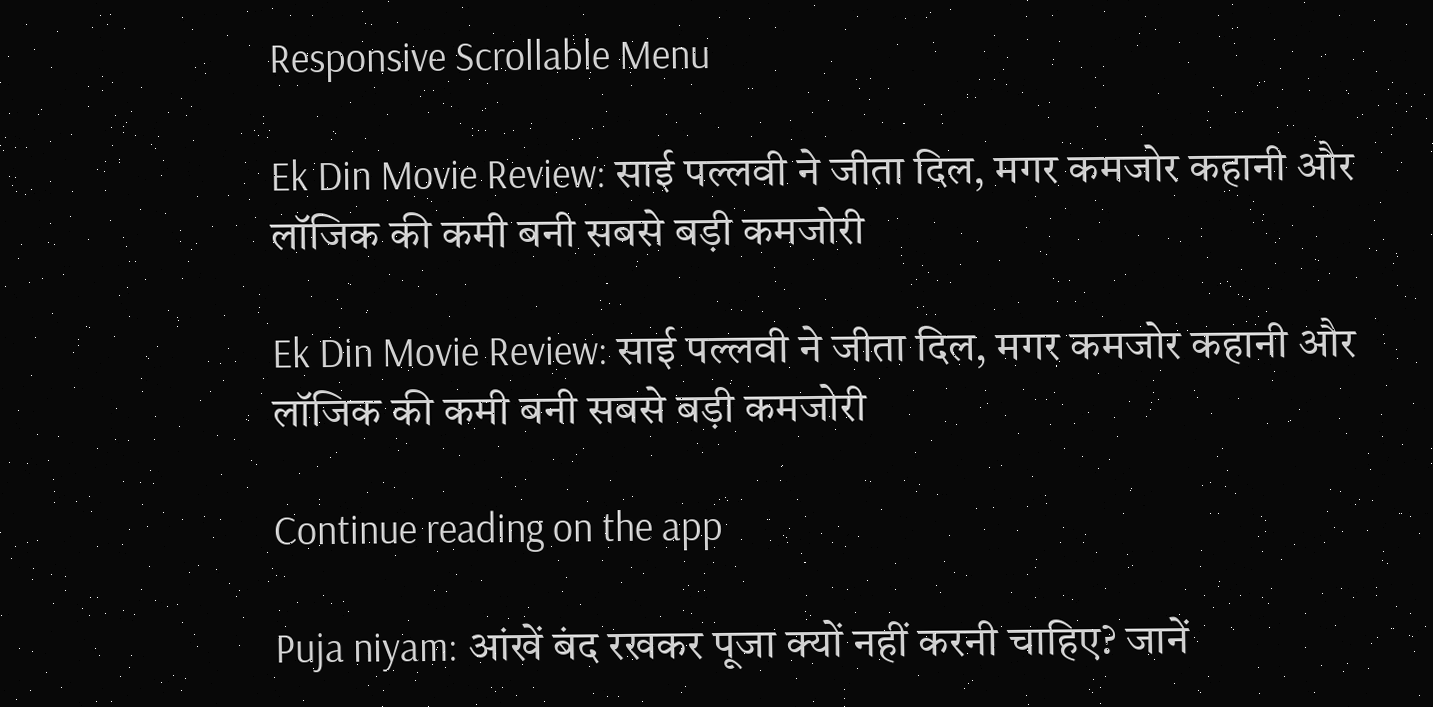Responsive Scrollable Menu

Ek Din Movie Review: साई पल्लवी ने जीता दिल, मगर कमजोर कहानी और लॉजिक की कमी बनी सबसे बड़ी कमजोरी

Ek Din Movie Review: साई पल्लवी ने जीता दिल, मगर कमजोर कहानी और लॉजिक की कमी बनी सबसे बड़ी कमजोरी

Continue reading on the app

Puja niyam: आंखें बंद रखकर पूजा क्यों नहीं करनी चाहिए? जानें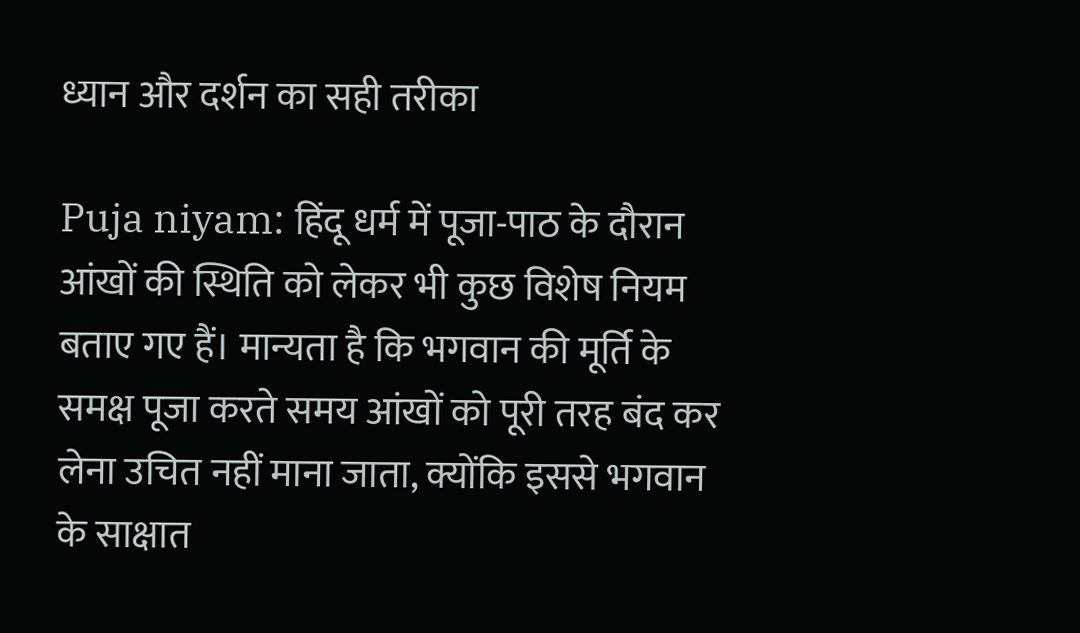ध्यान और दर्शन का सही तरीका

Puja niyam: हिंदू धर्म में पूजा-पाठ के दौरान आंखों की स्थिति को लेकर भी कुछ विशेष नियम बताए गए हैं। मान्यता है कि भगवान की मूर्ति के समक्ष पूजा करते समय आंखों को पूरी तरह बंद कर लेना उचित नहीं माना जाता, क्योंकि इससे भगवान के साक्षात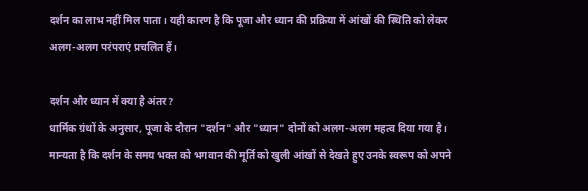दर्शन का लाभ नहीं मिल पाता। यही कारण है कि पूजा और ध्यान की प्रक्रिया में आंखों की स्थिति को लेकर अलग-अलग परंपराएं प्रचलित हैं।

दर्शन और ध्यान में क्या है अंतर?
धार्मिक ग्रंथों के अनुसार, पूजा के दौरान "दर्शन" और "ध्यान" दोनों को अलग-अलग महत्व दिया गया है। मान्यता है कि दर्शन के समय भक्त को भगवान की मूर्ति को खुली आंखों से देखते हुए उनके स्वरूप को अपने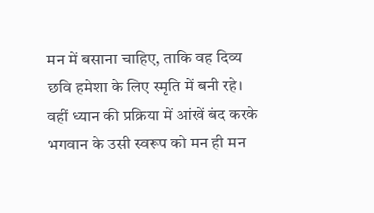मन में बसाना चाहिए, ताकि वह दिव्य छवि हमेशा के लिए स्मृति में बनी रहे। वहीं ध्यान की प्रक्रिया में आंखें बंद करके भगवान के उसी स्वरूप को मन ही मन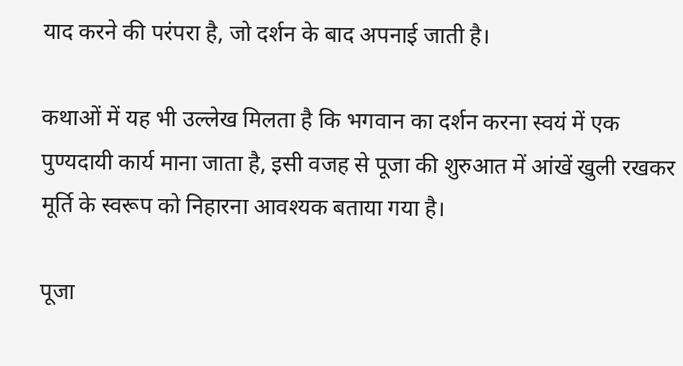याद करने की परंपरा है, जो दर्शन के बाद अपनाई जाती है।

कथाओं में यह भी उल्लेख मिलता है कि भगवान का दर्शन करना स्वयं में एक पुण्यदायी कार्य माना जाता है, इसी वजह से पूजा की शुरुआत में आंखें खुली रखकर मूर्ति के स्वरूप को निहारना आवश्यक बताया गया है।

पूजा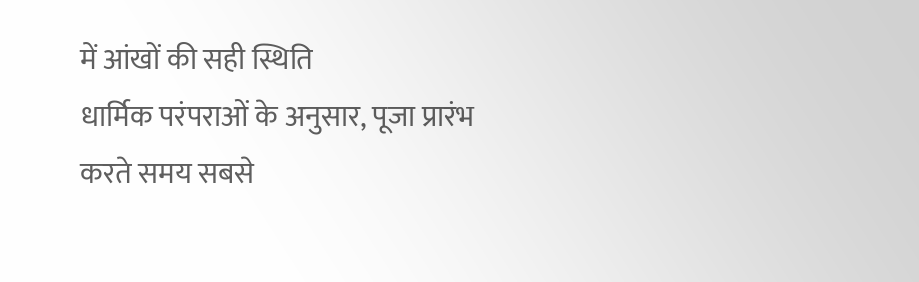में आंखों की सही स्थिति
धार्मिक परंपराओं के अनुसार, पूजा प्रारंभ करते समय सबसे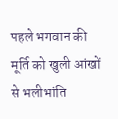पहले भगवान की मूर्ति को खुली आंखों से भलीभांति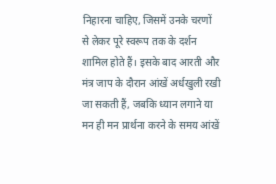निहारना चाहिए, जिसमें उनके चरणों से लेकर पूरे स्वरूप तक के दर्शन शामिल होते हैं। इसके बाद आरती और मंत्र जाप के दौरान आंखें अर्धखुली रखी जा सकती हैं, जबकि ध्यान लगाने या मन ही मन प्रार्थना करने के समय आंखें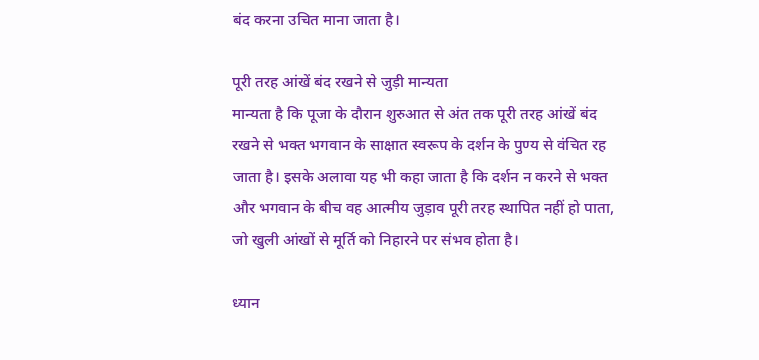बंद करना उचित माना जाता है।

पूरी तरह आंखें बंद रखने से जुड़ी मान्यता
मान्यता है कि पूजा के दौरान शुरुआत से अंत तक पूरी तरह आंखें बंद रखने से भक्त भगवान के साक्षात स्वरूप के दर्शन के पुण्य से वंचित रह जाता है। इसके अलावा यह भी कहा जाता है कि दर्शन न करने से भक्त और भगवान के बीच वह आत्मीय जुड़ाव पूरी तरह स्थापित नहीं हो पाता, जो खुली आंखों से मूर्ति को निहारने पर संभव होता है।

ध्यान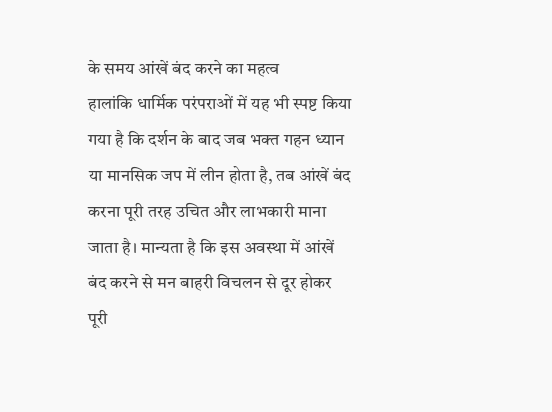के समय आंखें बंद करने का महत्व
हालांकि धार्मिक परंपराओं में यह भी स्पष्ट किया गया है कि दर्शन के बाद जब भक्त गहन ध्यान या मानसिक जप में लीन होता है, तब आंखें बंद करना पूरी तरह उचित और लाभकारी माना जाता है। मान्यता है कि इस अवस्था में आंखें बंद करने से मन बाहरी विचलन से दूर होकर पूरी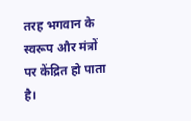तरह भगवान के स्वरूप और मंत्रों पर केंद्रित हो पाता है।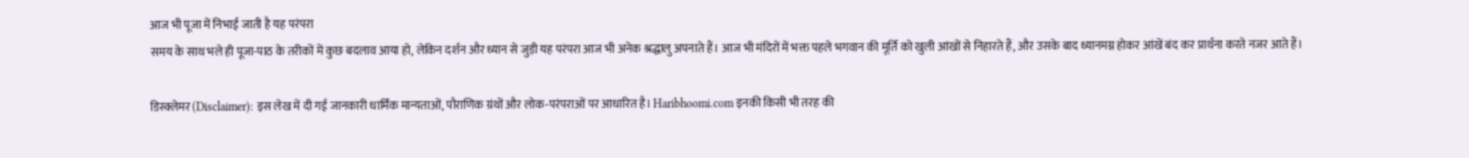आज भी पूजा में निभाई जाती है यह परंपरा
समय के साथ भले ही पूजा-पाठ के तरीकों में कुछ बदलाव आया हो, लेकिन दर्शन और ध्यान से जुड़ी यह परंपरा आज भी अनेक श्रद्धालु अपनाते हैं। आज भी मंदिरों में भक्त पहले भगवान की मूर्ति को खुली आंखों से निहारते हैं, और उसके बाद ध्यानमग्न होकर आंखें बंद कर प्रार्थना करते नजर आते हैं।

डिस्क्लेमर (Disclaimer): इस लेख में दी गई जानकारी धार्मिक मान्यताओं, पौराणिक ग्रंथों और लोक-परंपराओं पर आधारित है। Haribhoomi.com इनकी किसी भी तरह की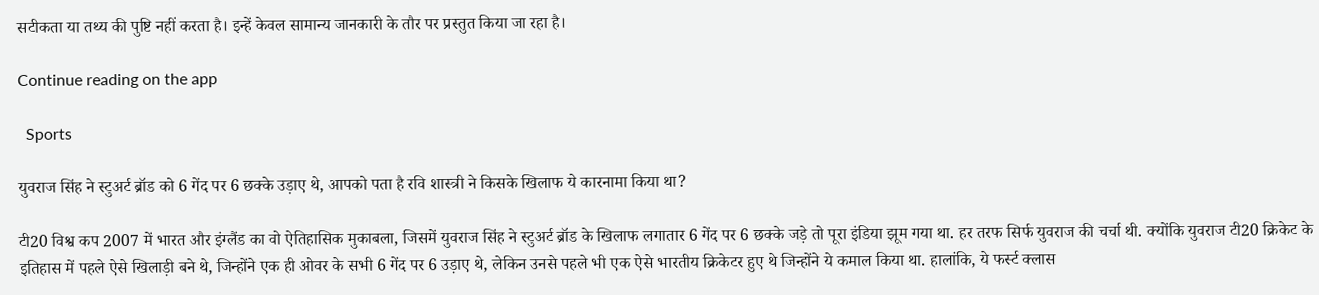सटीकता या तथ्य की पुष्टि नहीं करता है। इन्हें केवल सामान्य जानकारी के तौर पर प्रस्तुत किया जा रहा है।

Continue reading on the app

  Sports

युवराज सिंह ने स्टुअर्ट ब्रॉड को 6 गेंद पर 6 छक्के उड़ाए थे, आपको पता है रवि शास्त्री ने किसके खिलाफ ये कारनामा किया था?

टी20 विश्व कप 2007 में भारत और इंग्लैंड का वो ऐतिहासिक मुकाबला, जिसमें युवराज सिंह ने स्टुअर्ट ब्रॉड के खिलाफ लगातार 6 गेंद पर 6 छक्के जड़े तो पूरा इंडिया झूम गया था. हर तरफ सिर्फ युवराज की चर्चा थी. क्योंकि युवराज टी20 क्रिकेट के इतिहास में पहले ऐसे खिलाड़ी बने थे, जिन्होंने एक ही ओवर के सभी 6 गेंद पर 6 उड़ाए थे, लेकिन उनसे पहले भी एक ऐसे भारतीय क्रिकेटर हुए थे जिन्होंने ये कमाल किया था. हालांकि, ये फर्स्ट क्लास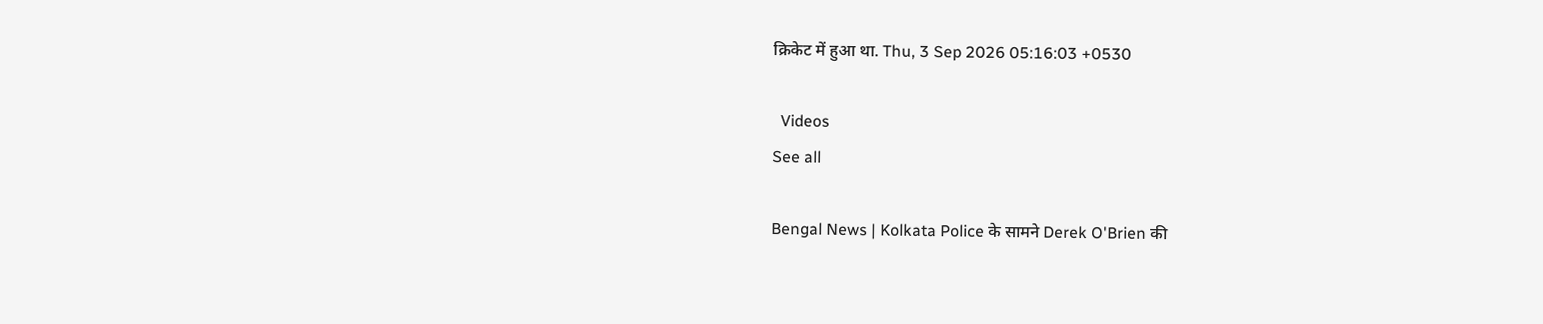क्रिकेट में हुआ था. Thu, 3 Sep 2026 05:16:03 +0530

  Videos
See all

Bengal News | Kolkata Police के सामने Derek O'Brien की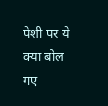पेशी पर ये क्या बोल गए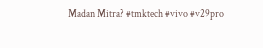Madan Mitra? #tmktech #vivo #v29pro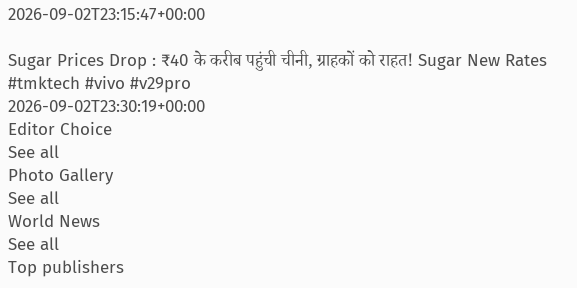2026-09-02T23:15:47+00:00

Sugar Prices Drop : ₹40 के करीब पहुंची चीनी, ग्राहकों को राहत! Sugar New Rates #tmktech #vivo #v29pro
2026-09-02T23:30:19+00:00
Editor Choice
See all
Photo Gallery
See all
World News
See all
Top publishers